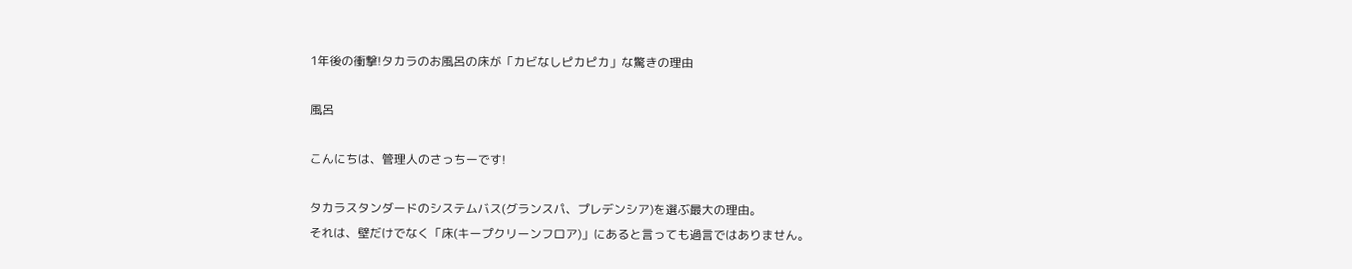1年後の衝撃!タカラのお風呂の床が「カビなしピカピカ」な驚きの理由

風呂

こんにちは、管理人のさっちーです!

タカラスタンダードのシステムバス(グランスパ、プレデンシア)を選ぶ最大の理由。
それは、壁だけでなく「床(キープクリーンフロア)」にあると言っても過言ではありません。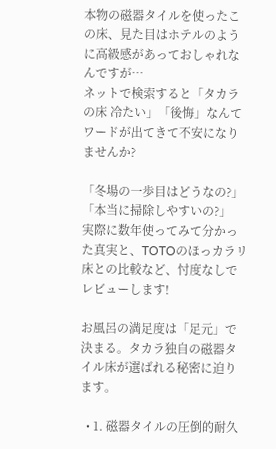本物の磁器タイルを使ったこの床、見た目はホテルのように高級感があっておしゃれなんですが…
ネットで検索すると「タカラの床 冷たい」「後悔」なんてワードが出てきて不安になりませんか?

「冬場の一歩目はどうなの?」「本当に掃除しやすいの?」
実際に数年使ってみて分かった真実と、TOTOのほっカラリ床との比較など、忖度なしでレビューします!

お風呂の満足度は「足元」で決まる。タカラ独自の磁器タイル床が選ばれる秘密に迫ります。

  • 1. 磁器タイルの圧倒的耐久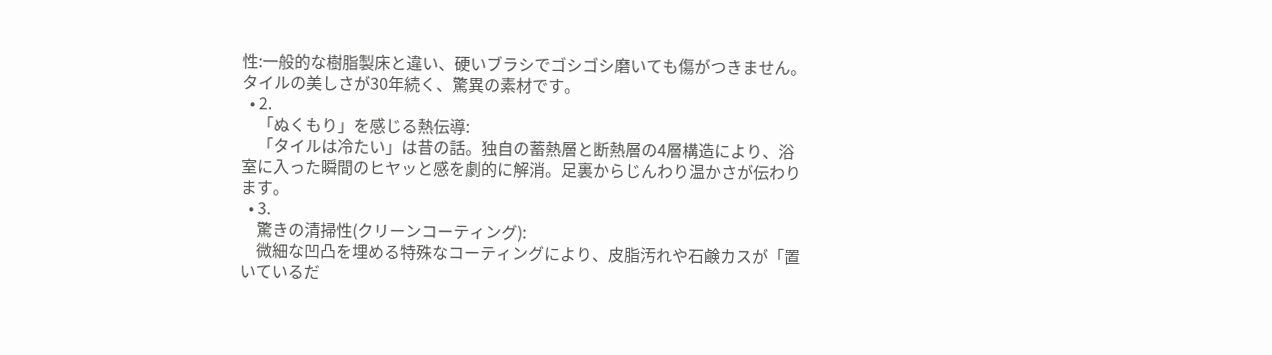性:一般的な樹脂製床と違い、硬いブラシでゴシゴシ磨いても傷がつきません。タイルの美しさが30年続く、驚異の素材です。
  • 2.
    「ぬくもり」を感じる熱伝導:
    「タイルは冷たい」は昔の話。独自の蓄熱層と断熱層の4層構造により、浴室に入った瞬間のヒヤッと感を劇的に解消。足裏からじんわり温かさが伝わります。
  • 3.
    驚きの清掃性(クリーンコーティング):
    微細な凹凸を埋める特殊なコーティングにより、皮脂汚れや石鹸カスが「置いているだ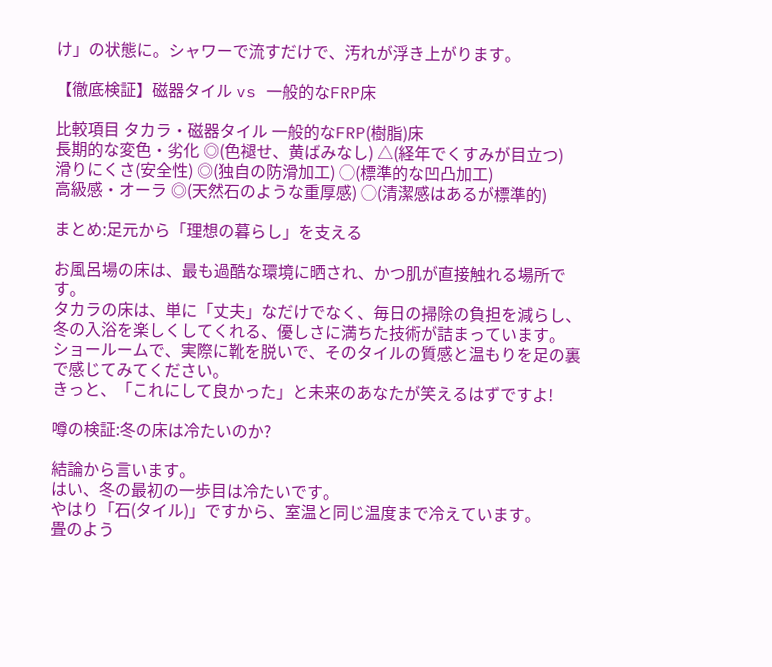け」の状態に。シャワーで流すだけで、汚れが浮き上がります。

【徹底検証】磁器タイル vs 一般的なFRP床

比較項目 タカラ・磁器タイル 一般的なFRP(樹脂)床
長期的な変色・劣化 ◎(色褪せ、黄ばみなし) △(経年でくすみが目立つ)
滑りにくさ(安全性) ◎(独自の防滑加工) ◯(標準的な凹凸加工)
高級感・オーラ ◎(天然石のような重厚感) ◯(清潔感はあるが標準的)

まとめ:足元から「理想の暮らし」を支える

お風呂場の床は、最も過酷な環境に晒され、かつ肌が直接触れる場所です。
タカラの床は、単に「丈夫」なだけでなく、毎日の掃除の負担を減らし、冬の入浴を楽しくしてくれる、優しさに満ちた技術が詰まっています。
ショールームで、実際に靴を脱いで、そのタイルの質感と温もりを足の裏で感じてみてください。
きっと、「これにして良かった」と未来のあなたが笑えるはずですよ!

噂の検証:冬の床は冷たいのか?

結論から言います。
はい、冬の最初の一歩目は冷たいです。
やはり「石(タイル)」ですから、室温と同じ温度まで冷えています。
畳のよう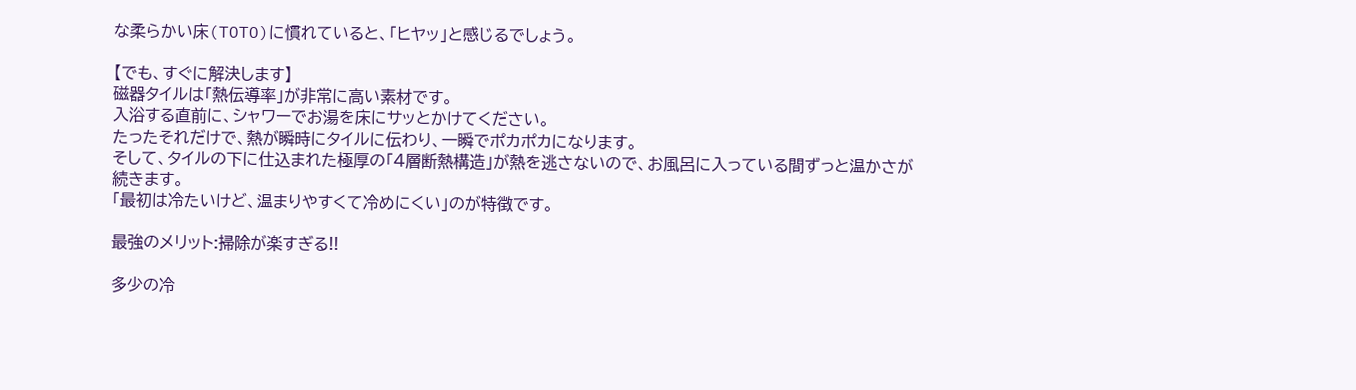な柔らかい床(TOTO)に慣れていると、「ヒヤッ」と感じるでしょう。

【でも、すぐに解決します】
磁器タイルは「熱伝導率」が非常に高い素材です。
入浴する直前に、シャワーでお湯を床にサッとかけてください。
たったそれだけで、熱が瞬時にタイルに伝わり、一瞬でポカポカになります。
そして、タイルの下に仕込まれた極厚の「4層断熱構造」が熱を逃さないので、お風呂に入っている間ずっと温かさが続きます。
「最初は冷たいけど、温まりやすくて冷めにくい」のが特徴です。

最強のメリット:掃除が楽すぎる!!

多少の冷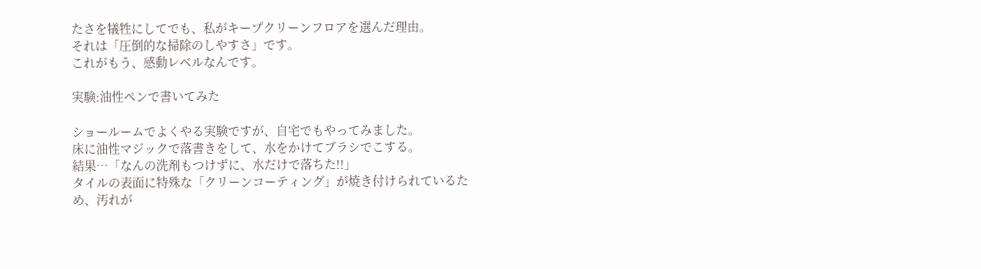たさを犠牲にしてでも、私がキープクリーンフロアを選んだ理由。
それは「圧倒的な掃除のしやすさ」です。
これがもう、感動レベルなんです。

実験:油性ペンで書いてみた

ショールームでよくやる実験ですが、自宅でもやってみました。
床に油性マジックで落書きをして、水をかけてブラシでこする。
結果…「なんの洗剤もつけずに、水だけで落ちた!!」
タイルの表面に特殊な「クリーンコーティング」が焼き付けられているため、汚れが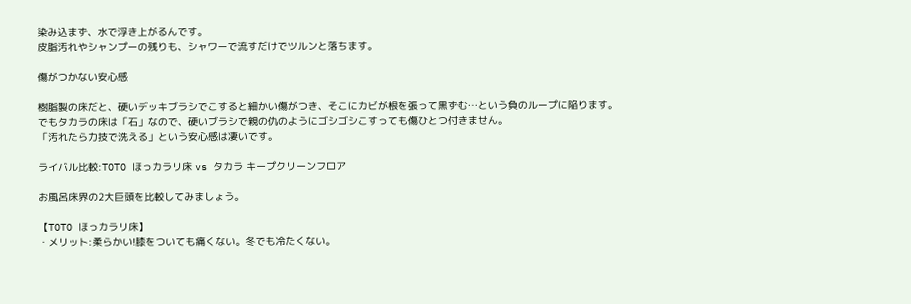染み込まず、水で浮き上がるんです。
皮脂汚れやシャンプーの残りも、シャワーで流すだけでツルンと落ちます。

傷がつかない安心感

樹脂製の床だと、硬いデッキブラシでこすると細かい傷がつき、そこにカビが根を張って黒ずむ…という負のループに陥ります。
でもタカラの床は「石」なので、硬いブラシで親の仇のようにゴシゴシこすっても傷ひとつ付きません。
「汚れたら力技で洗える」という安心感は凄いです。

ライバル比較:TOTO ほっカラリ床 vs タカラ キープクリーンフロア

お風呂床界の2大巨頭を比較してみましょう。

【TOTO ほっカラリ床】
・メリット:柔らかい!膝をついても痛くない。冬でも冷たくない。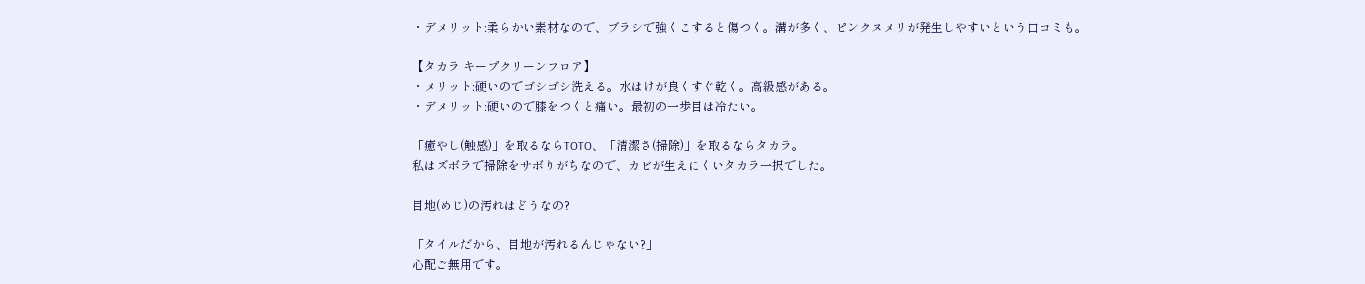・デメリット:柔らかい素材なので、ブラシで強くこすると傷つく。溝が多く、ピンクヌメリが発生しやすいという口コミも。

【タカラ キープクリーンフロア】
・メリット:硬いのでゴシゴシ洗える。水はけが良くすぐ乾く。高級感がある。
・デメリット:硬いので膝をつくと痛い。最初の一歩目は冷たい。

「癒やし(触感)」を取るならTOTO、「清潔さ(掃除)」を取るならタカラ。
私はズボラで掃除をサボりがちなので、カビが生えにくいタカラ一択でした。

目地(めじ)の汚れはどうなの?

「タイルだから、目地が汚れるんじゃない?」
心配ご無用です。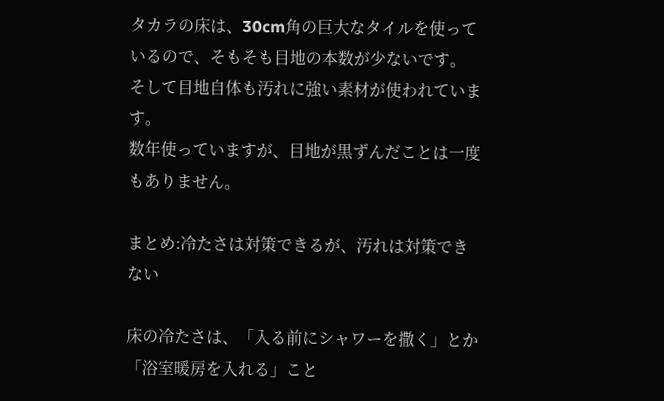タカラの床は、30cm角の巨大なタイルを使っているので、そもそも目地の本数が少ないです。
そして目地自体も汚れに強い素材が使われています。
数年使っていますが、目地が黒ずんだことは一度もありません。

まとめ:冷たさは対策できるが、汚れは対策できない

床の冷たさは、「入る前にシャワーを撒く」とか「浴室暖房を入れる」こと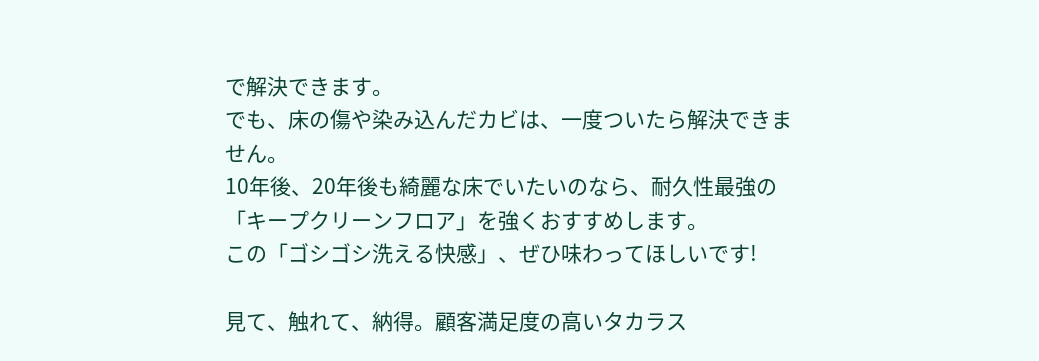で解決できます。
でも、床の傷や染み込んだカビは、一度ついたら解決できません。
10年後、20年後も綺麗な床でいたいのなら、耐久性最強の「キープクリーンフロア」を強くおすすめします。
この「ゴシゴシ洗える快感」、ぜひ味わってほしいです!

見て、触れて、納得。顧客満足度の高いタカラス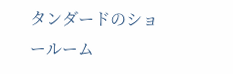タンダードのショールーム